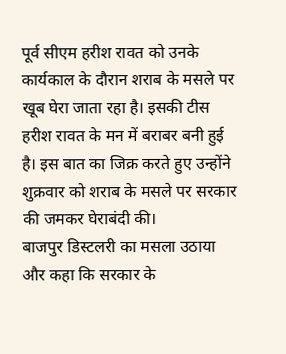पूर्व सीएम हरीश रावत को उनके कार्यकाल के दौरान शराब के मसले पर खूब घेरा जाता रहा है। इसकी टीस हरीश रावत के मन में बराबर बनी हुई है। इस बात का जिक्र करते हुए उन्होंने शुक्रवार को शराब के मसले पर सरकार की जमकर घेराबंदी की।
बाजपुर डिस्टलरी का मसला उठाया और कहा कि सरकार के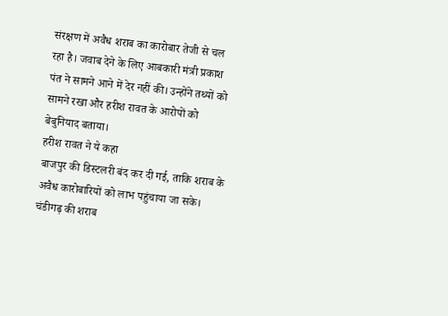संरक्षण में अवैध शराब का कारोबार तेजी से चल रहा है। जवाब देने के लिए आबकारी मंत्री प्रकाश पंत ने सामने आने में देर नहीं की। उन्होंने तथ्यों को सामने रखा और हरीश रावत के आरोपों को बेबुनियाद बताया।
हरीश रावत ने ये कहा
बाजपुर की डिस्टलरी बंद कर दी गई, ताकि शराब के अवैध कारोबारियों को लाभ पहुंचाया जा सके। चंडीगढ़ की शराब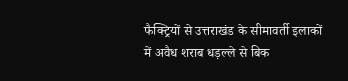फैक्ट्रियों से उत्तराखंड के सीमावर्ती इलाकों में अवैध शराब धड़ल्ले से बिक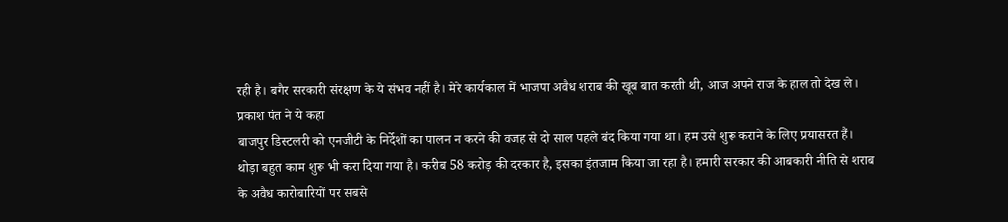रही है। बगैर सरकारी संरक्षण के ये संभव नहीं है। मेरे कार्यकाल में भाजपा अवैध शराब की खूब बात करती थी, आज अपने राज के हाल तो देख ले।
प्रकाश पंत ने ये कहा
बाजपुर डिस्टलरी को एनजीटी के निर्देशों का पालन न करने की वजह से दो साल पहले बंद किया गया था। हम उसे शुरू कराने के लिए प्रयासरत हैं। थोड़ा बहुत काम शुरू भी करा दिया गया है। करीब 58 करोड़ की दरकार है, इसका इंतजाम किया जा रहा है। हमारी सरकार की आबकारी नीति से शराब के अवैध कारोबारियों पर सबसे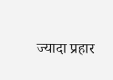ज्यादा प्रहार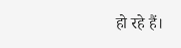हो रहे हैं।